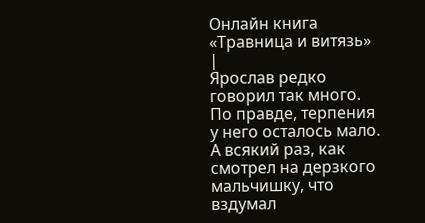Онлайн книга «Травница и витязь»
|
Ярослав редко говорил так много. По правде, терпения у него осталось мало. А всякий раз, как смотрел на дерзкого мальчишку, что вздумал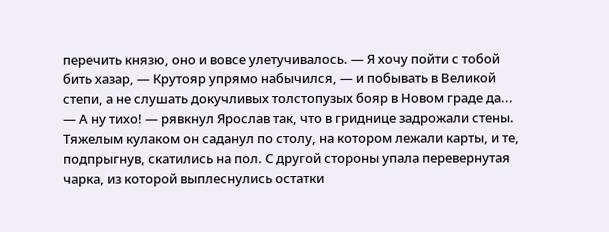перечить князю, оно и вовсе улетучивалось. — Я хочу пойти с тобой бить хазар, — Крутояр упрямо набычился, — и побывать в Великой степи, а не слушать докучливых толстопузых бояр в Новом граде да... — А ну тихо! — рявкнул Ярослав так, что в гриднице задрожали стены. Тяжелым кулаком он саданул по столу, на котором лежали карты, и те, подпрыгнув, скатились на пол. С другой стороны упала перевернутая чарка, из которой выплеснулись остатки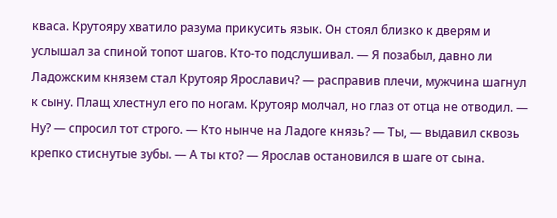кваса. Крутояру хватило разума прикусить язык. Он стоял близко к дверям и услышал за спиной топот шагов. Кто-то подслушивал. — Я позабыл, давно ли Ладожским князем стал Крутояр Ярославич? — расправив плечи, мужчина шагнул к сыну. Плащ хлестнул его по ногам. Крутояр молчал, но глаз от отца не отводил. — Ну? — спросил тот строго. — Кто нынче на Ладоге князь? — Ты, — выдавил сквозь крепко стиснутые зубы. — А ты кто? — Ярослав остановился в шаге от сына.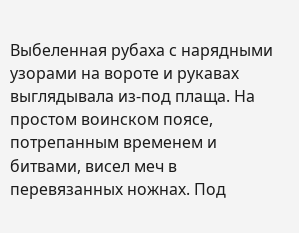Выбеленная рубаха с нарядными узорами на вороте и рукавах выглядывала из-под плаща. На простом воинском поясе, потрепанным временем и битвами, висел меч в перевязанных ножнах. Под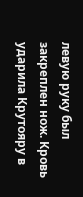левую руку был закреплен нож. Кровь ударила Крутояру в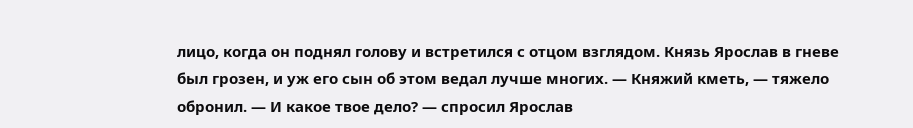лицо, когда он поднял голову и встретился с отцом взглядом. Князь Ярослав в гневе был грозен, и уж его сын об этом ведал лучше многих. — Княжий кметь, — тяжело обронил. — И какое твое дело? — спросил Ярослав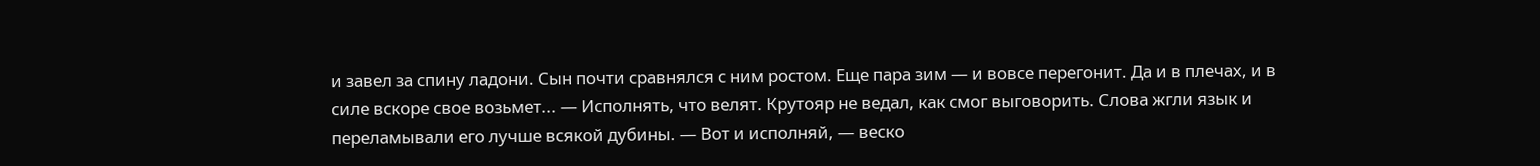и завел за спину ладони. Сын почти сравнялся с ним ростом. Еще пара зим — и вовсе перегонит. Да и в плечах, и в силе вскоре свое возьмет... — Исполнять, что велят. Крутояр не ведал, как смог выговорить. Слова жгли язык и переламывали его лучше всякой дубины. — Вот и исполняй, — веско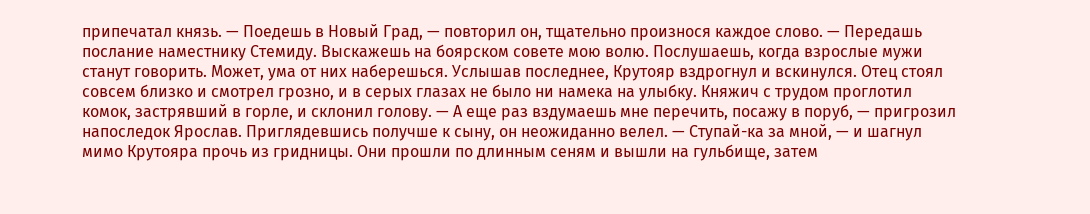припечатал князь. — Поедешь в Новый Град, — повторил он, тщательно произнося каждое слово. — Передашь послание наместнику Стемиду. Выскажешь на боярском совете мою волю. Послушаешь, когда взрослые мужи станут говорить. Может, ума от них наберешься. Услышав последнее, Крутояр вздрогнул и вскинулся. Отец стоял совсем близко и смотрел грозно, и в серых глазах не было ни намека на улыбку. Княжич с трудом проглотил комок, застрявший в горле, и склонил голову. — А еще раз вздумаешь мне перечить, посажу в поруб, — пригрозил напоследок Ярослав. Приглядевшись получше к сыну, он неожиданно велел. — Ступай-ка за мной, — и шагнул мимо Крутояра прочь из гридницы. Они прошли по длинным сеням и вышли на гульбище, затем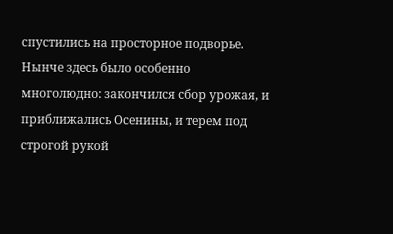спустились на просторное подворье. Нынче здесь было особенно многолюдно: закончился сбор урожая, и приближались Осенины, и терем под строгой рукой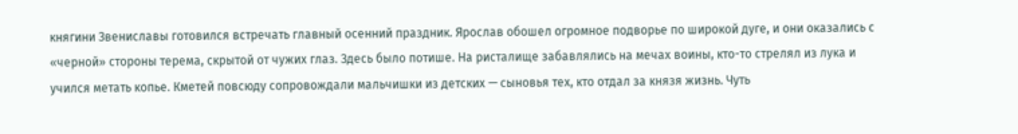княгини Звениславы готовился встречать главный осенний праздник. Ярослав обошел огромное подворье по широкой дуге, и они оказались с «черной» стороны терема, скрытой от чужих глаз. Здесь было потише. На ристалище забавлялись на мечах воины, кто-то стрелял из лука и учился метать копье. Кметей повсюду сопровождали мальчишки из детских — сыновья тех, кто отдал за князя жизнь. Чуть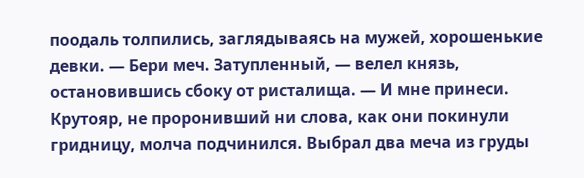поодаль толпились, заглядываясь на мужей, хорошенькие девки. — Бери меч. Затупленный, — велел князь, остановившись сбоку от ристалища. — И мне принеси. Крутояр, не проронивший ни слова, как они покинули гридницу, молча подчинился. Выбрал два меча из груды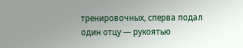тренировочных, сперва подал один отцу — рукоятью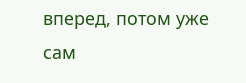вперед, потом уже сам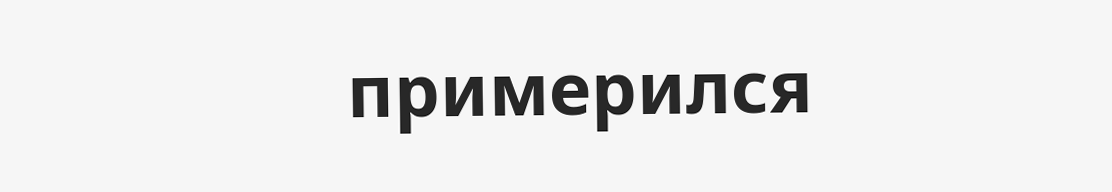примерился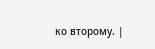ко второму. |